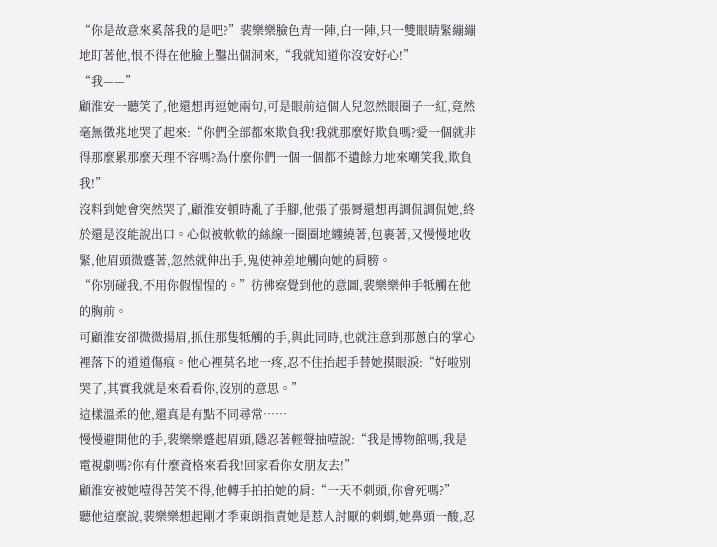“你是故意來奚落我的是吧?”裴樂樂臉色青一陣,白一陣,只一雙眼睛緊繃繃地盯著他,恨不得在他臉上鑿出個洞來,“我就知道你沒安好心!”
“我——”
顧淮安一聽笑了,他還想再逗她兩句,可是眼前這個人兒忽然眼圈子一紅,竟然毫無徵兆地哭了起來:“你們全部都來欺負我!我就那麼好欺負嗎?愛一個就非得那麼累那麼天理不容嗎?為什麼你們一個一個都不遺餘力地來嘲笑我,欺負我!”
沒料到她會突然哭了,顧淮安頓時亂了手腳,他張了張脣還想再調侃調侃她,終於還是沒能說出口。心似被軟軟的絲線一圈圈地纏繞著,包裹著,又慢慢地收緊,他眉頭微蹙著,忽然就伸出手,鬼使神差地觸向她的肩膀。
“你別碰我,不用你假惺惺的。”彷彿察覺到他的意圖,裴樂樂伸手牴觸在他的胸前。
可顧淮安卻微微揚眉,抓住那隻牴觸的手,與此同時,也就注意到那蔥白的掌心裡落下的道道傷痕。他心裡莫名地一疼,忍不住抬起手替她摸眼淚:“好啦別哭了,其實我就是來看看你,沒別的意思。”
這樣溫柔的他,還真是有點不同尋常……
慢慢避開他的手,裴樂樂蹙起眉頭,隱忍著輕聲抽噎說:“我是博物館嗎,我是電視劇嗎?你有什麼資格來看我!回家看你女朋友去!”
顧淮安被她噎得苦笑不得,他轉手拍拍她的肩:“一天不刺頭,你會死嗎?”
聽他這麼說,裴樂樂想起剛才季東朗指責她是惹人討厭的刺蝟,她鼻頭一酸,忍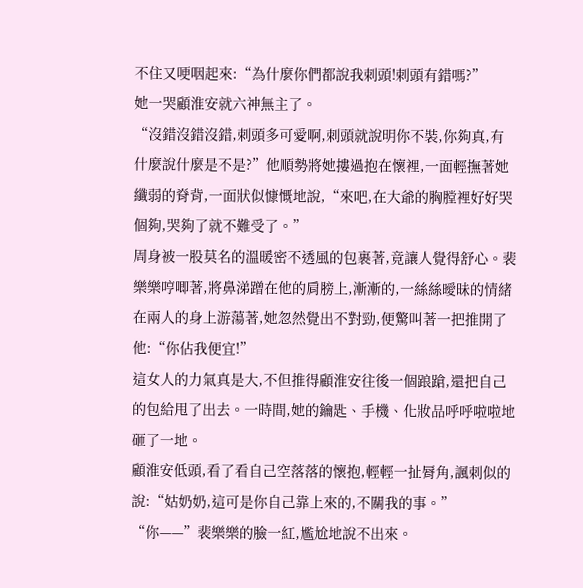不住又哽咽起來:“為什麼你們都說我刺頭!刺頭有錯嗎?”
她一哭顧淮安就六神無主了。
“沒錯沒錯沒錯,刺頭多可愛啊,刺頭就說明你不裝,你夠真,有什麼說什麼是不是?”他順勢將她摟過抱在懷裡,一面輕撫著她纖弱的脊背,一面狀似慷慨地說,“來吧,在大爺的胸膛裡好好哭個夠,哭夠了就不難受了。”
周身被一股莫名的溫暖密不透風的包裹著,竟讓人覺得舒心。裴樂樂哼唧著,將鼻涕蹭在他的肩膀上,漸漸的,一絲絲曖昧的情緒在兩人的身上游蕩著,她忽然覺出不對勁,便驚叫著一把推開了他:“你佔我便宜!”
這女人的力氣真是大,不但推得顧淮安往後一個踉蹌,還把自己的包給甩了出去。一時間,她的鑰匙、手機、化妝品呼呼啦啦地砸了一地。
顧淮安低頭,看了看自己空落落的懷抱,輕輕一扯脣角,諷刺似的說:“姑奶奶,這可是你自己靠上來的,不關我的事。”
“你——”裴樂樂的臉一紅,尷尬地說不出來。